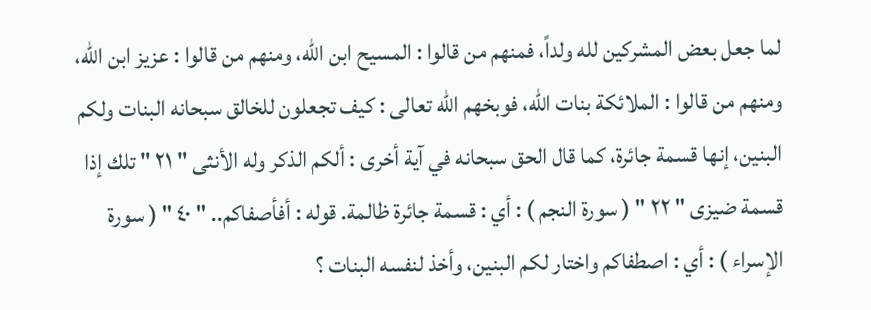لما جعل بعض المشركين لله ولداً، فمنهم من قالوا : المسيح ابن الله، ومنهم من قالوا : عزيز ابن الله، ومنهم من قالوا : الملائكة بنات الله، فوبخهم الله تعالى : كيف تجعلون للخالق سبحانه البنات ولكم البنين، إنها قسمة جائرة، كما قال الحق سبحانه في آية أخرى : ألكم الذكر وله الأنثى " ٢١ " تلك إذا قسمة ضيزى " ٢٢ " ( سورة النجم ) : أي : قسمة جائرة ظالمة. قوله : أفأصفاكم.. " ٤٠ " ( سورة الإسراء ) : أي : اصطفاكم واختار لكم البنين، وأخذ لنفسه البنات ؟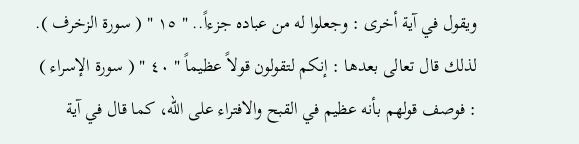ويقول في آية أخرى : وجعلوا له من عباده جزءاً.. " ١٥ " ( سورة الزخرف ).
لذلك قال تعالى بعدها : إنكم لتقولون قولاً عظيماً " ٤٠ " ( سورة الإسراء ) : فوصف قولهم بأنه عظيم في القبح والافتراء على الله، كما قال في آية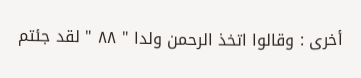أخرى : وقالوا اتخذ الرحمن ولدا " ٨٨ " لقد جئتم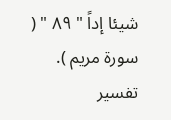شيئا إداً " ٨٩ " ( سورة مريم ).
تفسير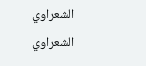الشعراوي
الشعراوي